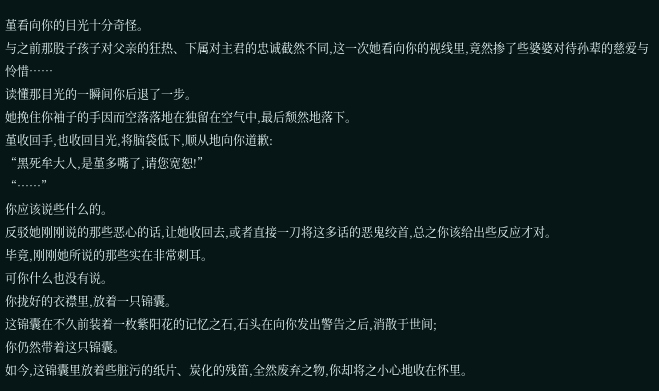堇看向你的目光十分奇怪。
与之前那股子孩子对父亲的狂热、下属对主君的忠诚截然不同,这一次她看向你的视线里,竟然掺了些婆婆对待孙辈的慈爱与怜惜……
读懂那目光的一瞬间你后退了一步。
她挽住你袖子的手因而空落落地在独留在空气中,最后颓然地落下。
堇收回手,也收回目光,将脑袋低下,顺从地向你道歉:
“黑死牟大人,是堇多嘴了,请您宽恕!”
“……”
你应该说些什么的。
反驳她刚刚说的那些恶心的话,让她收回去,或者直接一刀将这多话的恶鬼绞首,总之你该给出些反应才对。
毕竟,刚刚她所说的那些实在非常刺耳。
可你什么也没有说。
你拢好的衣襟里,放着一只锦囊。
这锦囊在不久前装着一枚紫阳花的记忆之石,石头在向你发出警告之后,消散于世间;
你仍然带着这只锦囊。
如今,这锦囊里放着些脏污的纸片、炭化的残笛,全然废弃之物,你却将之小心地收在怀里。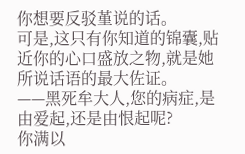你想要反驳堇说的话。
可是,这只有你知道的锦囊,贴近你的心口盛放之物,就是她所说话语的最大佐证。
——黑死牟大人,您的病症,是由爱起,还是由恨起呢?
你满以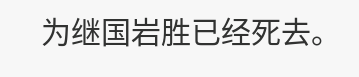为继国岩胜已经死去。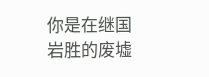你是在继国岩胜的废墟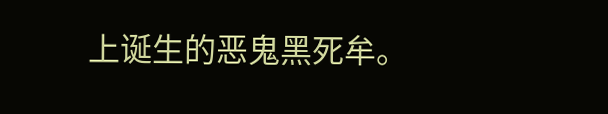上诞生的恶鬼黑死牟。